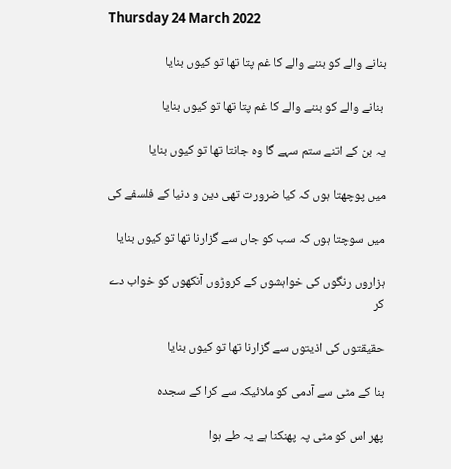Thursday 24 March 2022

بنانے والے کو بننے والے کا غم پتا تھا تو کیوں بنایا

 بنانے والے کو بننے والے کا غم پتا تھا تو کیوں بنایا

یہ بن کے اتنے ستم سہے گا وہ جانتا تھا تو کیوں بنایا

میں پوچھتا ہوں کہ کیا ضرورت تھی دین و دنیا کے فلسفے کی

میں سوچتا ہوں کہ سب کو جاں سے گزارنا تھا تو کیوں بنایا

ہزاروں رنگوں کی خواہشوں کے کروڑوں آنکھوں کو خواب دے کر

حقیقتوں کی اذیتوں سے گزارنا تھا تو کیوں بنایا

بنا کے مٹی سے آدمی کو ملائیکہ سے کرا کے سجدہ

پھر اس کو مٹی پہ پھنکنا ہے یہ طے ہوا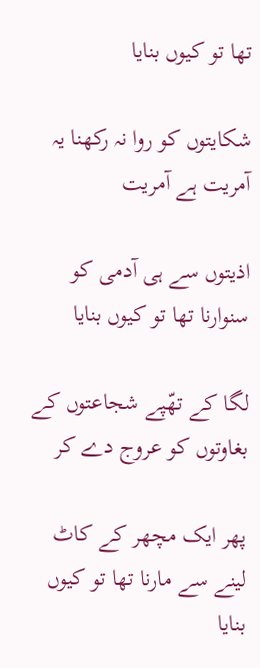تھا تو کیوں بنایا

شکایتوں کو روا نہ رکھنا یہ آمریت ہے آمریت

اذیتوں سے ہی آدمی کو سنوارنا تھا تو کیوں بنایا

لگا کے تھّپے شجاعتوں کے بغاوتوں کو عروج دے کر

پھر ایک مچھر کے کاٹ لینے سے مارنا تھا تو کیوں بنایا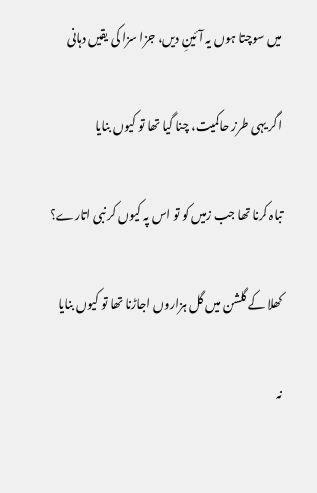میں سوچتا ہوں یہ آئینِ دیں، جزا سزا کی یقیں دہانی

اگر یہی طرز حاکمیت، چنا گیا تھا تو کیوں بنایا

تباہ کرنا تھا جب زمیں کو تو اس پہ کیوں کر نبی اتارے؟

کھلا کے گلشن میں گل ہزاروں اجاڑنا تھا تو کیوں بنایا

نہ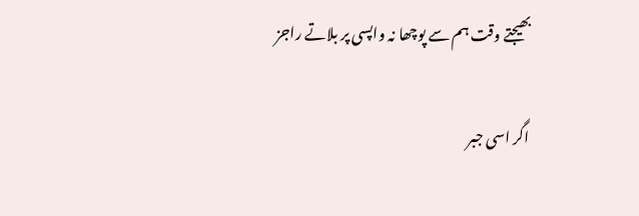بھیجتے وقت ہم سے پوچھا نہ واپسی پر بلاتے راجز

اگر اسی جبر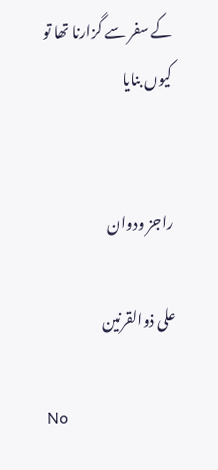کے سفر سے گزارنا تھا تو کیوں بنایا


راجز ودوان

علی ذوالقرنین

No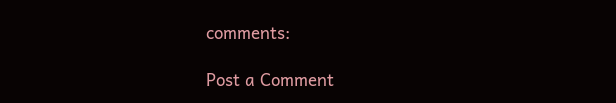comments:

Post a Comment